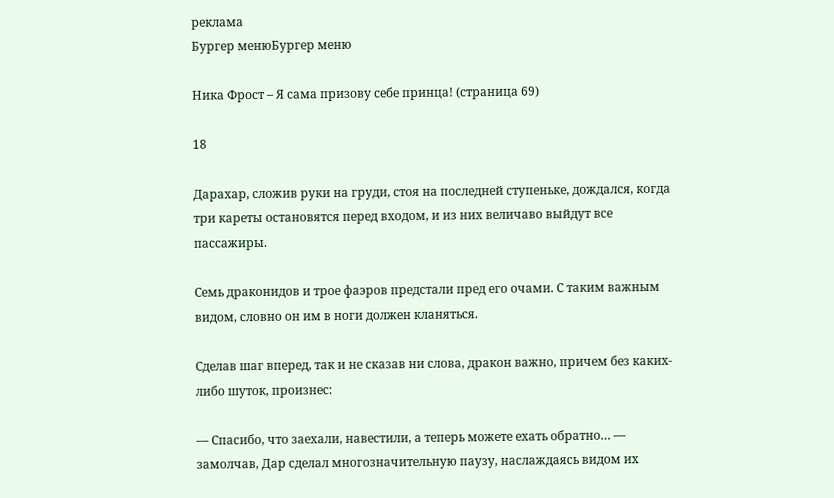реклама
Бургер менюБургер меню

Ника Фрост – Я сама призову себе принца! (страница 69)

18

Дарахар, сложив руки на груди, стоя на последней ступеньке, дождался, когда три кареты остановятся перед входом, и из них величаво выйдут все пассажиры.

Семь драконидов и трое фаэров предстали пред его очами. С таким важным видом, словно он им в ноги должен кланяться.

Сделав шаг вперед, так и не сказав ни слова, дракон важно, причем без каких-либо шуток, произнес:

— Спасибо, что заехали, навестили, а теперь можете ехать обратно… — замолчав, Дар сделал многозначительную паузу, наслаждаясь видом их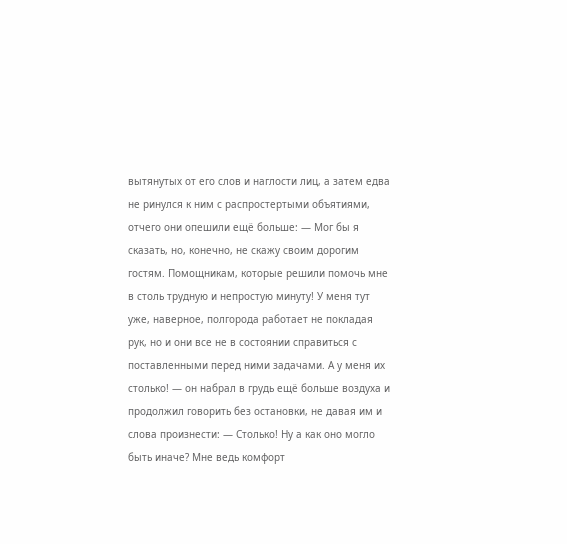вытянутых от его слов и наглости лиц, а затем едва не ринулся к ним с распростертыми объятиями, отчего они опешили ещё больше: — Мог бы я сказать, но, конечно, не скажу своим дорогим гостям. Помощникам, которые решили помочь мне в столь трудную и непростую минуту! У меня тут уже, наверное, полгорода работает не покладая рук, но и они все не в состоянии справиться с поставленными перед ними задачами. А у меня их столько! — он набрал в грудь ещё больше воздуха и продолжил говорить без остановки, не давая им и слова произнести: — Столько! Ну а как оно могло быть иначе? Мне ведь комфорт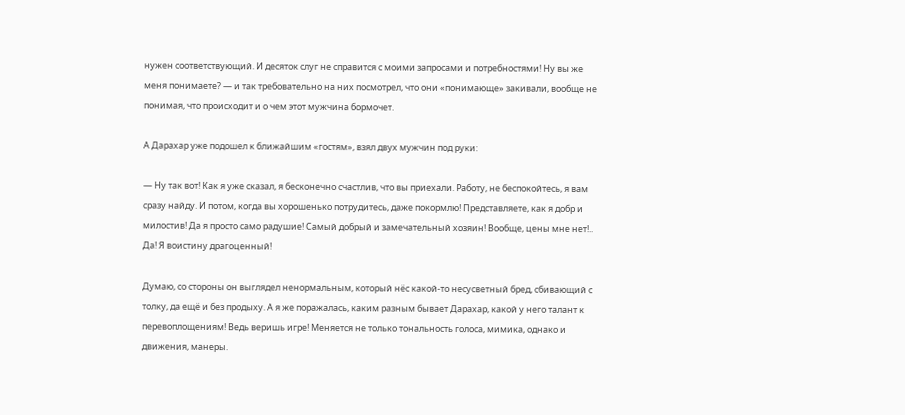нужен соответствующий. И десяток слуг не справится с моими запросами и потребностями! Ну вы же меня понимаете? — и так требовательно на них посмотрел, что они «понимающе» закивали, вообще не понимая, что происходит и о чем этот мужчина бормочет.

А Дарахар уже подошел к ближайшим «гостям», взял двух мужчин под руки:

— Ну так вот! Как я уже сказал, я бесконечно счастлив, что вы приехали. Работу, не беспокойтесь, я вам сразу найду. И потом, когда вы хорошенько потрудитесь, даже покормлю! Представляете, как я добр и милостив! Да я просто само радушие! Самый добрый и замечательный хозяин! Вообще, цены мне нет!.. Да! Я воистину драгоценный!

Думаю, со стороны он выглядел ненормальным, который нёс какой-то несусветный бред, сбивающий с толку, да ещё и без продыху. А я же поражалась, каким разным бывает Дарахар, какой у него талант к перевоплощениям! Ведь веришь игре! Меняется не только тональность голоса, мимика, однако и движения, манеры.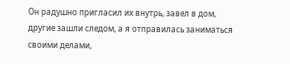Он радушно пригласил их внутрь, завел в дом, другие зашли следом, а я отправилась заниматься своими делами,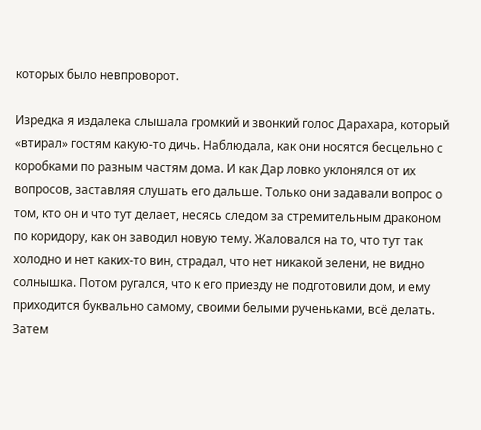которых было невпроворот.

Изредка я издалека слышала громкий и звонкий голос Дарахара, который «втирал» гостям какую-то дичь. Наблюдала, как они носятся бесцельно с коробками по разным частям дома. И как Дар ловко уклонялся от их вопросов, заставляя слушать его дальше. Только они задавали вопрос о том, кто он и что тут делает, несясь следом за стремительным драконом по коридору, как он заводил новую тему. Жаловался на то, что тут так холодно и нет каких-то вин, страдал, что нет никакой зелени, не видно солнышка. Потом ругался, что к его приезду не подготовили дом, и ему приходится буквально самому, своими белыми рученьками, всё делать. Затем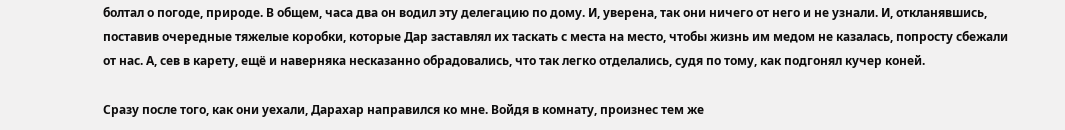болтал о погоде, природе. В общем, часа два он водил эту делегацию по дому. И, уверена, так они ничего от него и не узнали. И, откланявшись, поставив очередные тяжелые коробки, которые Дар заставлял их таскать с места на место, чтобы жизнь им медом не казалась, попросту сбежали от нас. А, сев в карету, ещё и наверняка несказанно обрадовались, что так легко отделались, судя по тому, как подгонял кучер коней.

Сразу после того, как они уехали, Дарахар направился ко мне. Войдя в комнату, произнес тем же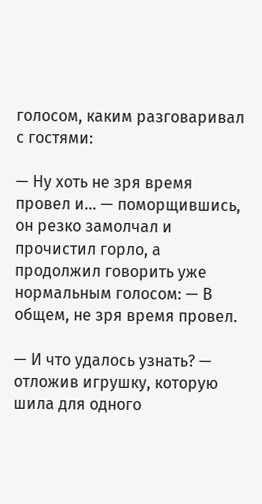голосом, каким разговаривал с гостями:

— Ну хоть не зря время провел и… — поморщившись, он резко замолчал и прочистил горло, а продолжил говорить уже нормальным голосом: — В общем, не зря время провел.

— И что удалось узнать? — отложив игрушку, которую шила для одного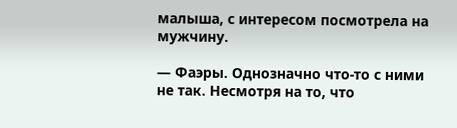малыша, с интересом посмотрела на мужчину.

— Фаэры. Однозначно что-то с ними не так. Несмотря на то, что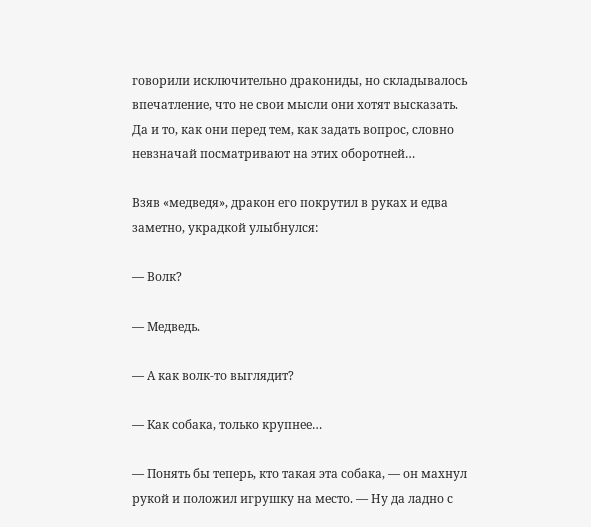говорили исключительно дракониды, но складывалось впечатление, что не свои мысли они хотят высказать. Да и то, как они перед тем, как задать вопрос, словно невзначай посматривают на этих оборотней…

Взяв «медведя», дракон его покрутил в руках и едва заметно, украдкой улыбнулся:

— Волк?

— Медведь.

— А как волк-то выглядит?

— Как собака, только крупнее…

— Понять бы теперь, кто такая эта собака, — он махнул рукой и положил игрушку на место. — Ну да ладно с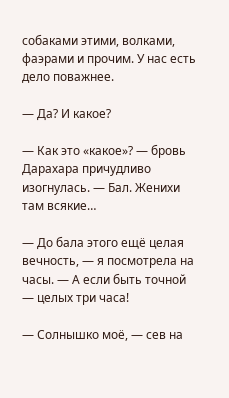собаками этими, волками, фаэрами и прочим. У нас есть дело поважнее.

— Да? И какое?

— Как это «какое»? — бровь Дарахара причудливо изогнулась. — Бал. Женихи там всякие…

— До бала этого ещё целая вечность, — я посмотрела на часы. — А если быть точной — целых три часа!

— Солнышко моё, — сев на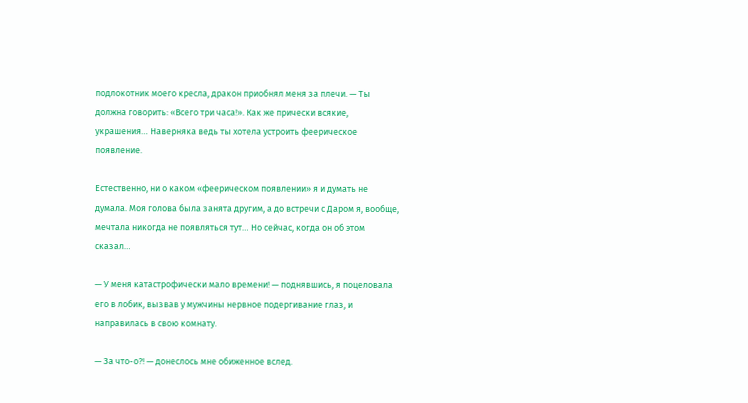подлокотник моего кресла, дракон приобнял меня за плечи. — Ты должна говорить: «Всего три часа!». Как же прически всякие, украшения… Наверняка ведь ты хотела устроить феерическое появление.

Естественно, ни о каком «феерическом появлении» я и думать не думала. Моя голова была занята другим, а до встречи с Даром я, вообще, мечтала никогда не появляться тут… Но сейчас, когда он об этом сказал…

— У меня катастрофически мало времени! — поднявшись, я поцеловала его в лобик, вызвав у мужчины нервное подергивание глаз, и направилась в свою комнату.

— За что-о?! — донеслось мне обиженное вслед.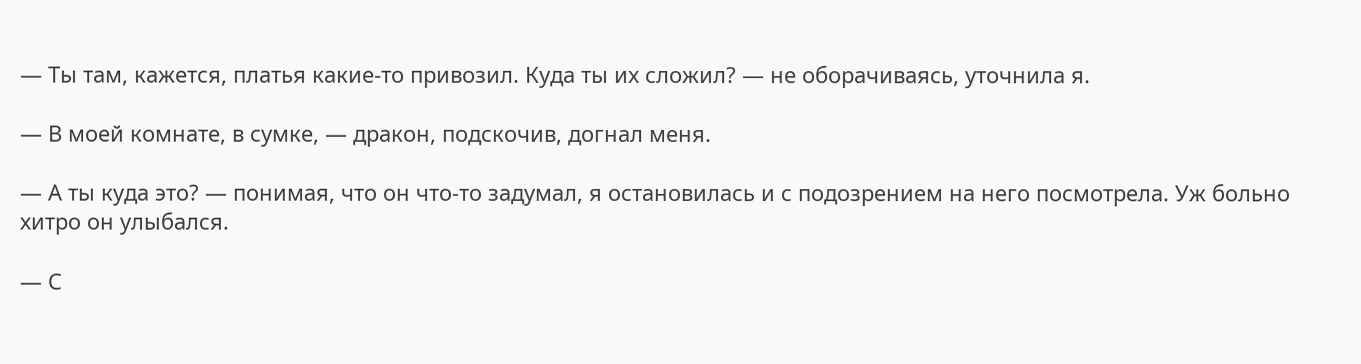— Ты там, кажется, платья какие-то привозил. Куда ты их сложил? — не оборачиваясь, уточнила я.

— В моей комнате, в сумке, — дракон, подскочив, догнал меня.

— А ты куда это? — понимая, что он что-то задумал, я остановилась и с подозрением на него посмотрела. Уж больно хитро он улыбался.

— С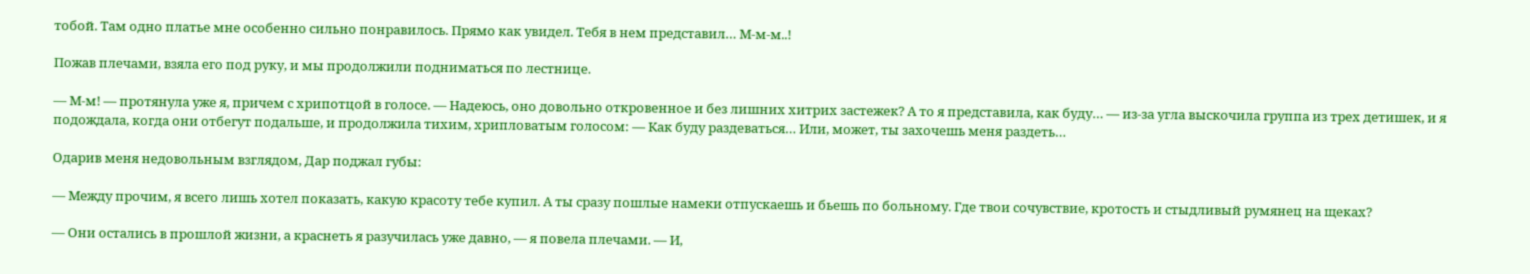тобой. Там одно платье мне особенно сильно понравилось. Прямо как увидел. Тебя в нем представил… М-м-м..!

Пожав плечами, взяла его под руку, и мы продолжили подниматься по лестнице.

— М-м! — протянула уже я, причем с хрипотцой в голосе. — Надеюсь, оно довольно откровенное и без лишних хитрих застежек? А то я представила, как буду… — из-за угла выскочила группа из трех детишек, и я подождала, когда они отбегут подальше, и продолжила тихим, хрипловатым голосом: — Как буду раздеваться… Или, может, ты захочешь меня раздеть…

Одарив меня недовольным взглядом, Дар поджал губы:

— Между прочим, я всего лишь хотел показать, какую красоту тебе купил. А ты сразу пошлые намеки отпускаешь и бьешь по больному. Где твои сочувствие, кротость и стыдливый румянец на щеках?

— Они остались в прошлой жизни, а краснеть я разучилась уже давно, — я повела плечами. — И,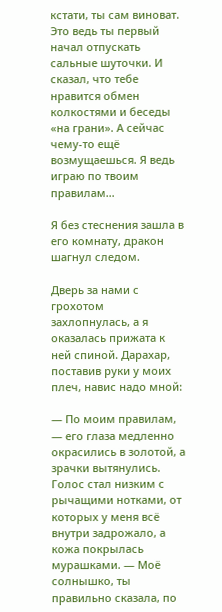кстати, ты сам виноват. Это ведь ты первый начал отпускать сальные шуточки. И сказал, что тебе нравится обмен колкостями и беседы «на грани». А сейчас чему-то ещё возмущаешься. Я ведь играю по твоим правилам…

Я без стеснения зашла в его комнату, дракон шагнул следом.

Дверь за нами с грохотом захлопнулась, а я оказалась прижата к ней спиной. Дарахар, поставив руки у моих плеч, навис надо мной:

— По моим правилам, — его глаза медленно окрасились в золотой, а зрачки вытянулись. Голос стал низким с рычащими нотками, от которых у меня всё внутри задрожало, а кожа покрылась мурашками. — Моё солнышко, ты правильно сказала, по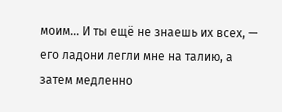моим… И ты ещё не знаешь их всех, — его ладони легли мне на талию, а затем медленно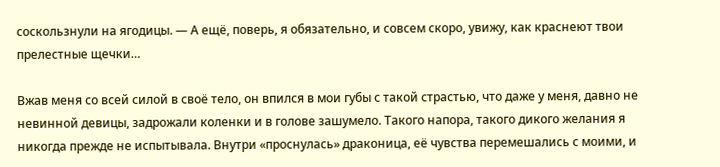соскользнули на ягодицы. — А ещё, поверь, я обязательно, и совсем скоро, увижу, как краснеют твои прелестные щечки…

Вжав меня со всей силой в своё тело, он впился в мои губы с такой страстью, что даже у меня, давно не невинной девицы, задрожали коленки и в голове зашумело. Такого напора, такого дикого желания я никогда прежде не испытывала. Внутри «проснулась» драконица, её чувства перемешались с моими, и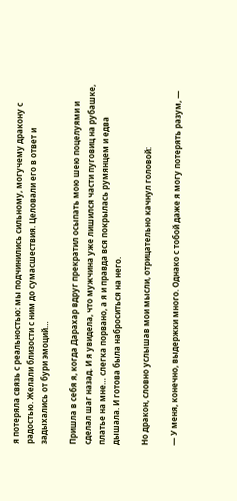я потеряла связь с реальностью: мы подчинились сильному, могучему дракону с радостью. Желали близости с ним до сумасшествия. Целовали его в ответ и задыхались от бури эмоций…

Пришла в себя я, когда Дарахар вдруг прекратил осыпать мою шею поцелуями и сделал шаг назад. И я увидела, что мужчина уже лишился части пуговиц на рубашке, платье на мне… слегка порвано, а я и правда вся покрылась румянцем и едва дышала. И готова была наброситься на него.

Но дракон, словно услышав мои мысли, отрицательно качнул головой:

— У меня, конечно, выдержки много. Однако с тобой даже я могу потерять разум, —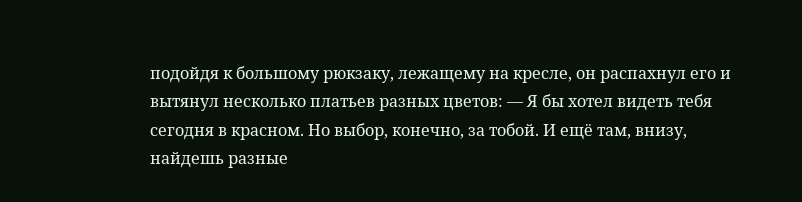подойдя к большому рюкзаку, лежащему на кресле, он распахнул его и вытянул несколько платьев разных цветов: — Я бы хотел видеть тебя сегодня в красном. Но выбор, конечно, за тобой. И ещё там, внизу, найдешь разные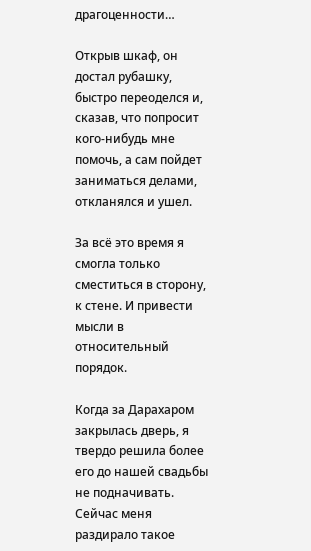драгоценности…

Открыв шкаф, он достал рубашку, быстро переоделся и, сказав, что попросит кого-нибудь мне помочь, а сам пойдет заниматься делами, откланялся и ушел.

За всё это время я смогла только сместиться в сторону, к стене. И привести мысли в относительный порядок.

Когда за Дарахаром закрылась дверь, я твердо решила более его до нашей свадьбы не подначивать. Сейчас меня раздирало такое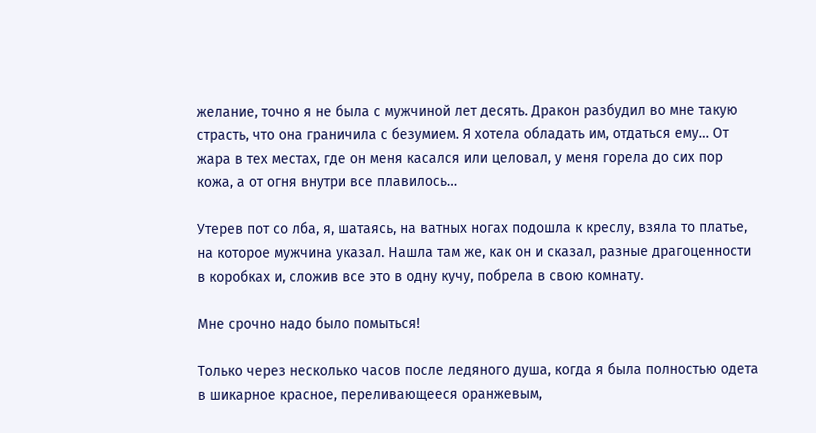желание, точно я не была с мужчиной лет десять. Дракон разбудил во мне такую страсть, что она граничила с безумием. Я хотела обладать им, отдаться ему… От жара в тех местах, где он меня касался или целовал, у меня горела до сих пор кожа, а от огня внутри все плавилось…

Утерев пот со лба, я, шатаясь, на ватных ногах подошла к креслу, взяла то платье, на которое мужчина указал. Нашла там же, как он и сказал, разные драгоценности в коробках и, сложив все это в одну кучу, побрела в свою комнату.

Мне срочно надо было помыться!

Только через несколько часов после ледяного душа, когда я была полностью одета в шикарное красное, переливающееся оранжевым,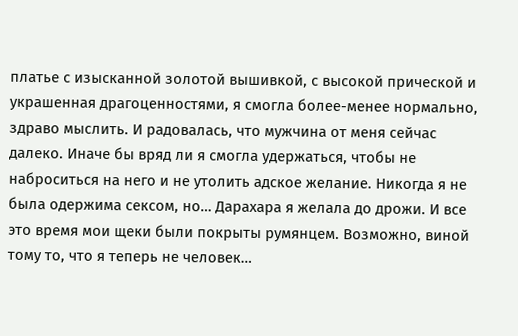платье с изысканной золотой вышивкой, с высокой прической и украшенная драгоценностями, я смогла более-менее нормально, здраво мыслить. И радовалась, что мужчина от меня сейчас далеко. Иначе бы вряд ли я смогла удержаться, чтобы не наброситься на него и не утолить адское желание. Никогда я не была одержима сексом, но… Дарахара я желала до дрожи. И все это время мои щеки были покрыты румянцем. Возможно, виной тому то, что я теперь не человек…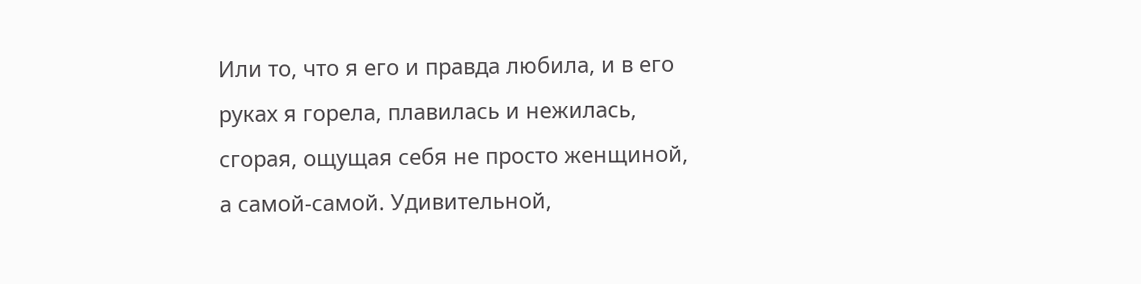Или то, что я его и правда любила, и в его руках я горела, плавилась и нежилась, сгорая, ощущая себя не просто женщиной, а самой-самой. Удивительной,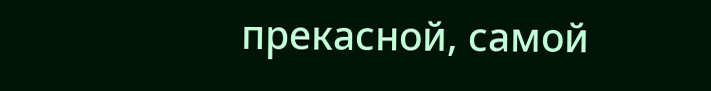прекасной, самой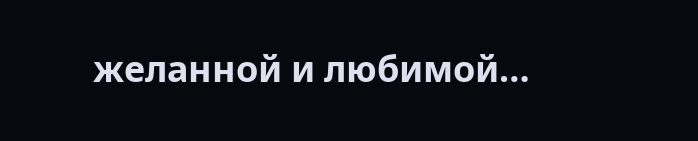желанной и любимой…